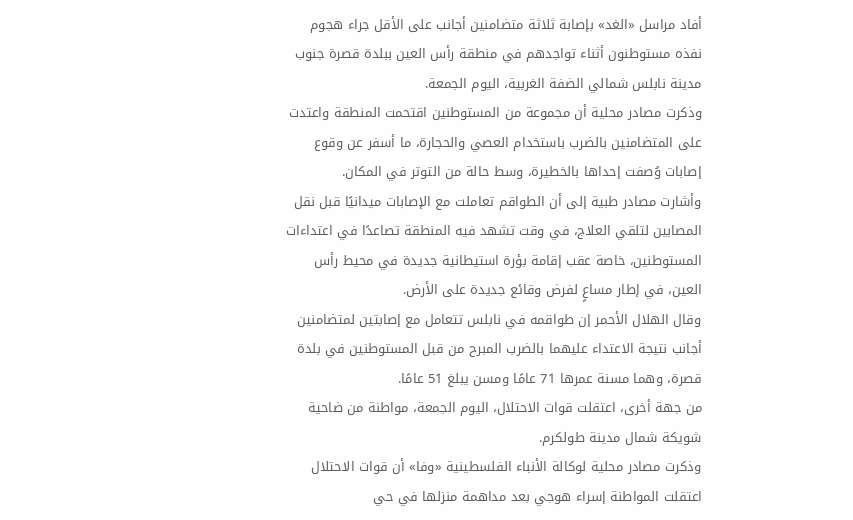أفاد مراسل «الغد» بإصابة ثلاثة متضامنين أجانب على الأقل جراء هجوم نفذه مستوطنون أثناء تواجدهم في منطقة رأس العين ببلدة قصرة جنوب مدينة نابلس شمالي الضفة الغربية، اليوم الجمعة.
وذكرت مصادر محلية أن مجموعة من المستوطنين اقتحمت المنطقة واعتدت على المتضامنين بالضرب باستخدام العصي والحجارة، ما أسفر عن وقوع إصابات وُصفت إحداها بالخطيرة، وسط حالة من التوتر في المكان.
وأشارت مصادر طبية إلى أن الطواقم تعاملت مع الإصابات ميدانيًا قبل نقل المصابين لتلقي العلاج، في وقت تشهد فيه المنطقة تصاعدًا في اعتداءات المستوطنين، خاصة عقب إقامة بؤرة استيطانية جديدة في محيط رأس العين، في إطار مساعٍ لفرض وقائع جديدة على الأرض.
وقال الهلال الأحمر إن طواقمه في نابلس تتعامل مع إصابتين لمتضامنين أجانب نتيجة الاعتداء عليهما بالضرب المبرح من قبل المستوطنين في بلدة قصرة، وهما مسنة عمرها 71 عامًا ومسن يبلغ 51 عامًا.
من جهة أخرى، اعتقلت قوات الاحتلال، اليوم الجمعة، مواطنة من ضاحية شويكة شمال مدينة طولكرم.
وذكرت مصادر محلية لوكالة الأنباء الفلسطينية «وفا» أن قوات الاحتلال اعتقلت المواطنة إسراء هوجي بعد مداهمة منزلها في حي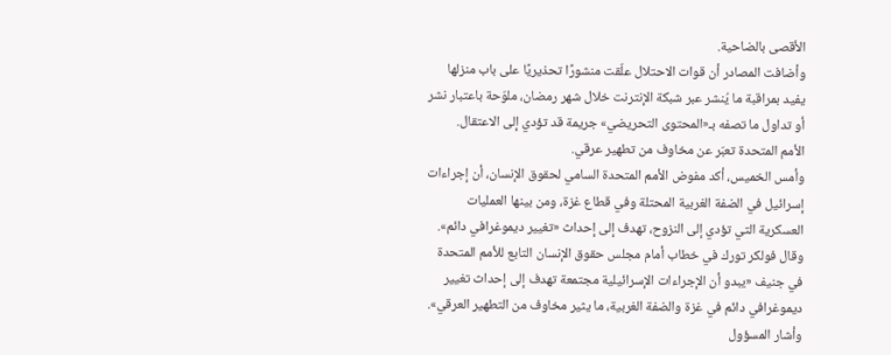الأقصى بالضاحية.
وأضافت المصادر أن قوات الاحتلال علّقت منشورًا تحذيريًا على باب منزلها يفيد بمراقبة ما يُنشر عبر شبكة الإنترنت خلال شهر رمضان، ملوّحة باعتبار نشر أو تداول ما تصفه بـ«المحتوى التحريضي» جريمة قد تؤدي إلى الاعتقال.
الأمم المتحدة تعبّر عن مخاوف من تطهير عرقي.
وأمس الخميس، أكد مفوض الأمم المتحدة السامي لحقوق الإنسان، أن إجراءات إسرائيل في الضفة الغربية المحتلة وفي قطاع غزة، ومن بينها العمليات العسكرية التي تؤدي إلى النزوح، تهدف إلى إحداث «تغيير ديموغرافي دائم».
وقال فولكر تورك في خطاب أمام مجلس حقوق الإنسان التابع للأمم المتحدة في جنيف «يبدو أن الإجراءات الإسرائيلية مجتمعة تهدف إلى إحداث تغيير ديموغرافي دائم في غزة والضفة الغربية، ما يثير مخاوف من التطهير العرقي».
وأشار المسؤول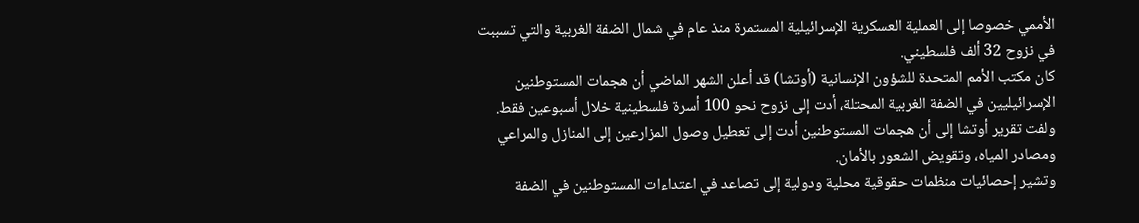الأممي خصوصا إلى العملية العسكرية الإسرائيلية المستمرة منذ عام في شمال الضفة الغربية والتي تسببت في نزوح 32 ألف فلسطيني.
كان مكتب الأمم المتحدة للشؤون الإنسانية (أوتشا) قد أعلن الشهر الماضي أن هجمات المستوطنين الإسرائيليين في الضفة الغربية المحتلة، أدت إلى نزوح نحو 100 أسرة فلسطينية خلال أسبوعين فقط.
ولفت تقرير أوتشا إلى أن هجمات المستوطنين أدت إلى تعطيل وصول المزارعين إلى المنازل والمراعي ومصادر المياه، وتقويض الشعور بالأمان.
وتشير إحصائيات منظمات حقوقية محلية ودولية إلى تصاعد في اعتداءات المستوطنين في الضفة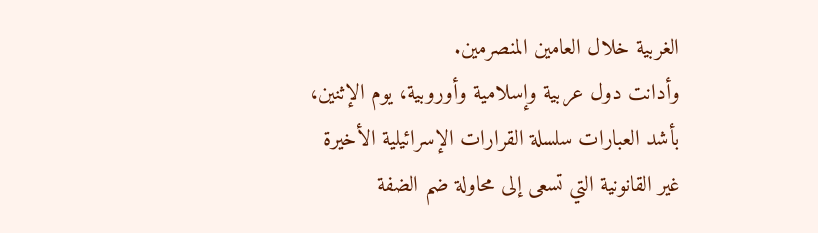الغربية خلال العامين المنصرمين.
وأدانت دول عربية وإسلامية وأوروبية، يوم الإثنين، بأشد العبارات سلسلة القرارات الإسرائيلية الأخيرة غير القانونية التي تسعى إلى محاولة ضم الضفة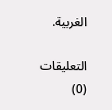الغربية.

التعليقات (0)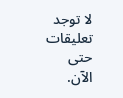لا توجد تعليقات حتى الآن.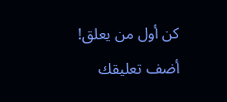كن أول من يعلق!
أضف تعليقك